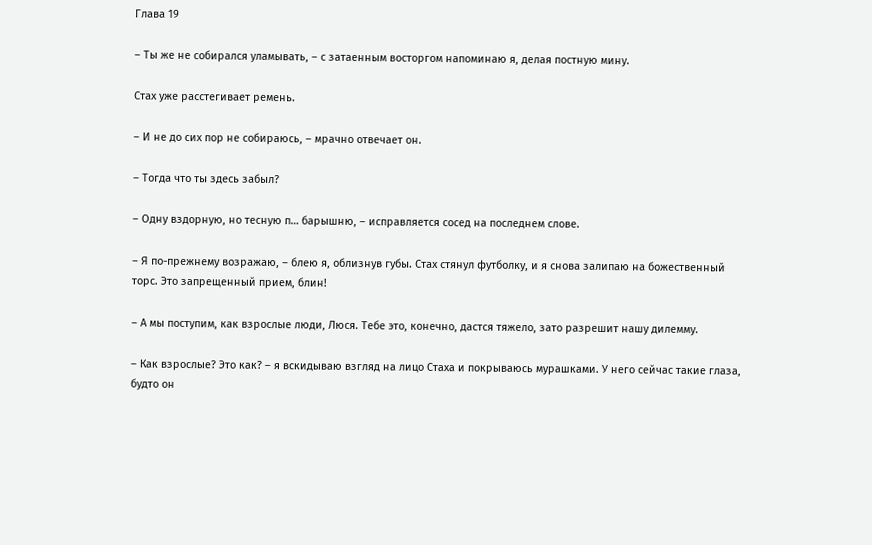Глава 19

– Ты же не собирался уламывать, – с затаенным восторгом напоминаю я, делая постную мину.

Стах уже расстегивает ремень.

– И не до сих пор не собираюсь, – мрачно отвечает он.

– Тогда что ты здесь забыл?

– Одну вздорную, но тесную п… барышню, – исправляется сосед на последнем слове.

– Я по-прежнему возражаю, – блею я, облизнув губы. Стах стянул футболку, и я снова залипаю на божественный торс. Это запрещенный прием, блин!

– А мы поступим, как взрослые люди, Люся. Тебе это, конечно, дастся тяжело, зато разрешит нашу дилемму.

– Как взрослые? Это как? – я вскидываю взгляд на лицо Стаха и покрываюсь мурашками. У него сейчас такие глаза, будто он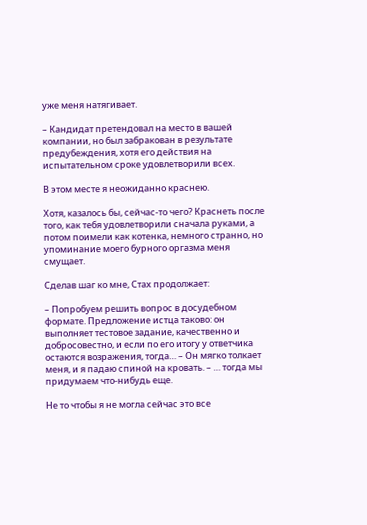уже меня натягивает.

– Кандидат претендовал на место в вашей компании, но был забракован в результате предубеждения, хотя его действия на испытательном сроке удовлетворили всех.

В этом месте я неожиданно краснею.

Хотя, казалось бы, сейчас-то чего? Краснеть после того, как тебя удовлетворили сначала руками, а потом поимели как котенка, немного странно, но упоминание моего бурного оргазма меня смущает.

Сделав шаг ко мне, Стах продолжает:

– Попробуем решить вопрос в досудебном формате. Предложение истца таково: он выполняет тестовое задание, качественно и добросовестно, и если по его итогу у ответчика остаются возражения, тогда… – Он мягко толкает меня, и я падаю спиной на кровать. – … тогда мы придумаем что-нибудь еще.

Не то чтобы я не могла сейчас это все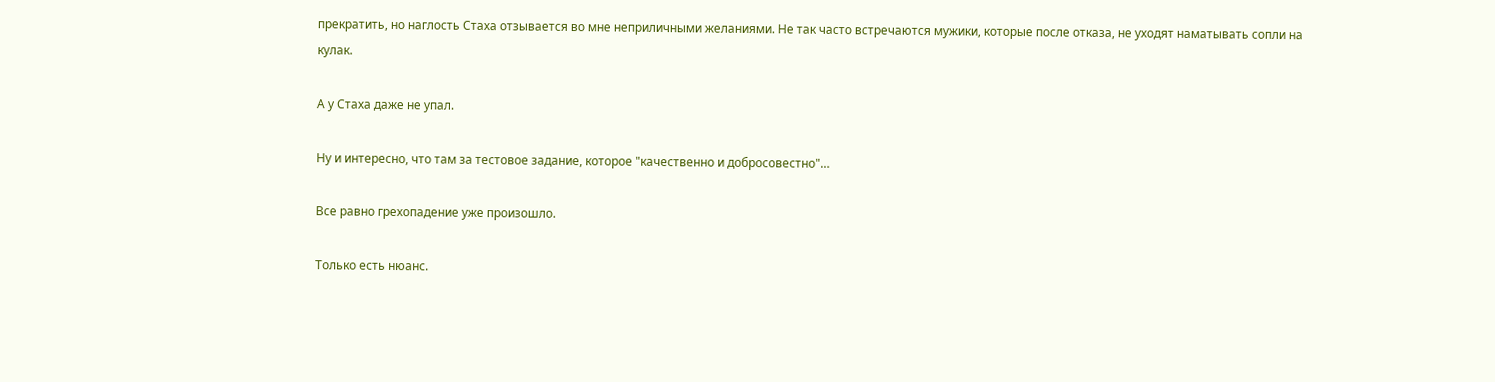прекратить, но наглость Стаха отзывается во мне неприличными желаниями. Не так часто встречаются мужики, которые после отказа, не уходят наматывать сопли на кулак.

А у Стаха даже не упал.

Ну и интересно, что там за тестовое задание, которое "качественно и добросовестно"…

Все равно грехопадение уже произошло.

Только есть нюанс.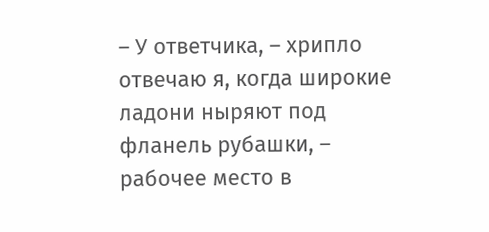– У ответчика, – хрипло отвечаю я, когда широкие ладони ныряют под фланель рубашки, – рабочее место в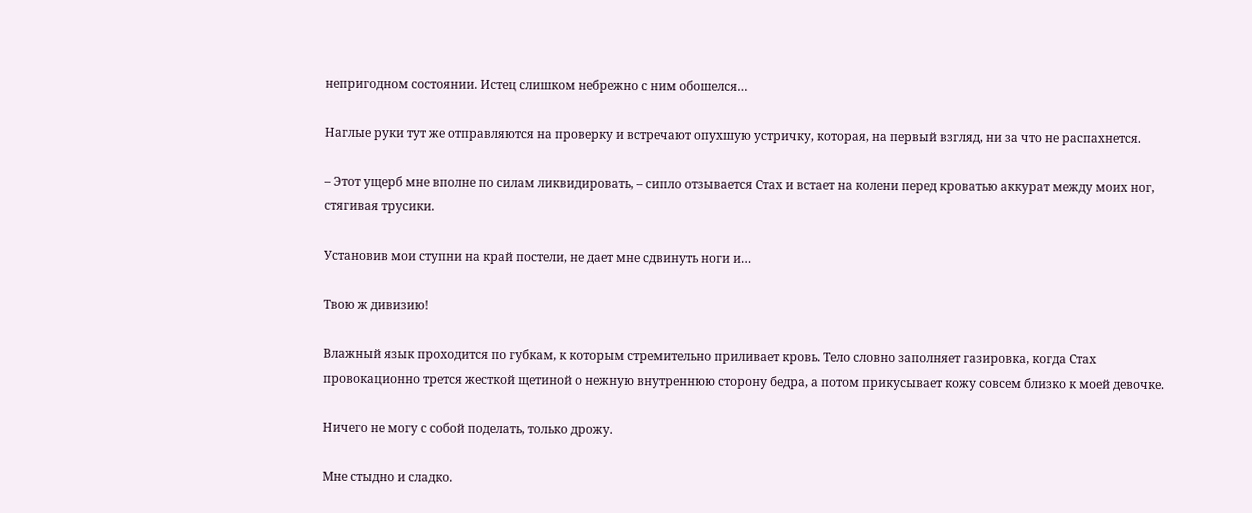непригодном состоянии. Истец слишком небрежно с ним обошелся…

Наглые руки тут же отправляются на проверку и встречают опухшую устричку, которая, на первый взгляд, ни за что не распахнется.

– Этот ущерб мне вполне по силам ликвидировать, – сипло отзывается Стах и встает на колени перед кроватью аккурат между моих ног, стягивая трусики.

Установив мои ступни на край постели, не дает мне сдвинуть ноги и…

Твою ж дивизию!

Влажный язык проходится по губкам, к которым стремительно приливает кровь. Тело словно заполняет газировка, когда Стах провокационно трется жесткой щетиной о нежную внутреннюю сторону бедра, а потом прикусывает кожу совсем близко к моей девочке.

Ничего не могу с собой поделать, только дрожу.

Мне стыдно и сладко.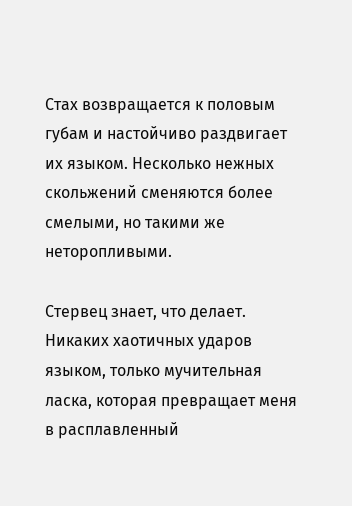Стах возвращается к половым губам и настойчиво раздвигает их языком. Несколько нежных скольжений сменяются более смелыми, но такими же неторопливыми.

Стервец знает, что делает. Никаких хаотичных ударов языком, только мучительная ласка, которая превращает меня в расплавленный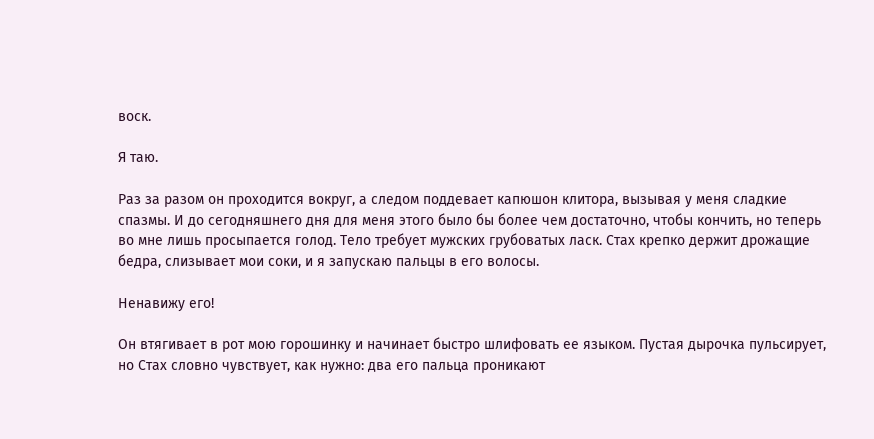воск.

Я таю.

Раз за разом он проходится вокруг, а следом поддевает капюшон клитора, вызывая у меня сладкие спазмы. И до сегодняшнего дня для меня этого было бы более чем достаточно, чтобы кончить, но теперь во мне лишь просыпается голод. Тело требует мужских грубоватых ласк. Стах крепко держит дрожащие бедра, слизывает мои соки, и я запускаю пальцы в его волосы.

Ненавижу его!

Он втягивает в рот мою горошинку и начинает быстро шлифовать ее языком. Пустая дырочка пульсирует, но Стах словно чувствует, как нужно: два его пальца проникают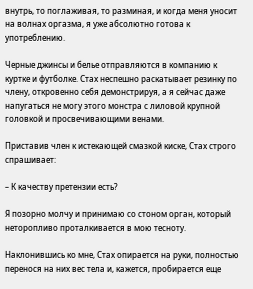внутрь, то поглаживая, то разминая, и когда меня уносит на волнах оргазма, я уже абсолютно готова к употреблению.

Черные джинсы и белье отправляются в компанию к куртке и футболке. Стах неспешно раскатывает резинку по члену, откровенно себя демонстрируя, а я сейчас даже напугаться не могу этого монстра с лиловой крупной головкой и просвечивающими венами.

Приставив член к истекающей смазкой киске, Стах строго спрашивает:

– К качеству претензии есть?

Я позорно молчу и принимаю со стоном орган, который неторопливо проталкивается в мою тесноту.

Наклонившись ко мне, Стах опирается на руки, полностью перенося на них вес тела и, кажется, пробирается еще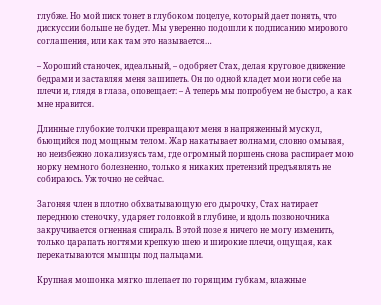глубже. Но мой писк тонет в глубоком поцелуе, который дает понять, что дискуссии больше не будет. Мы уверенно подошли к подписанию мирового соглашения, или как там это называется…

– Хороший станочек, идеальный, – одобряет Стах, делая круговое движение бедрами и заставляя меня зашипеть. Он по одной кладет мои ноги себе на плечи и, глядя в глаза, оповещает: – А теперь мы попробуем не быстро, а как мне нравится.

Длинные глубокие толчки превращают меня в напряженный мускул, бьющийся под мощным телом. Жар накатывает волнами, словно омывая, но неизбежно локализуясь там, где огромный поршень снова распирает мою норку немного болезненно, только я никаких претензий предъявлять не собираюсь. Уж точно не сейчас.

Загоняя член в плотно обхватывающую его дырочку, Стах натирает переднюю стеночку, ударяет головкой в глубине, и вдоль позвоночника закручивается огненная спираль. В этой позе я ничего не могу изменить, только царапать ногтями крепкую шею и широкие плечи, ощущая, как перекатываются мышцы под пальцами.

Крупная мошонка мягко шлепает по горящим губкам, влажные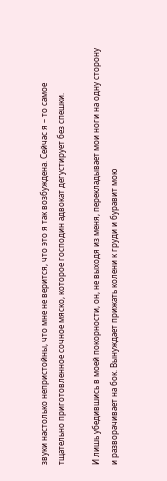звуки настолько непристойны, что мне не верится, что это я так возбуждена. Сейчас я – то самое тщательно приготовленное сочное мяско, которое господин адвокат дегустирует без спешки.

И лишь убедившись в моей покорности, он, не выходя из меня, перекладывает мои ноги на одну сторону и разворачивает на бок. Вынуждает прижать колени к груди и буравит мою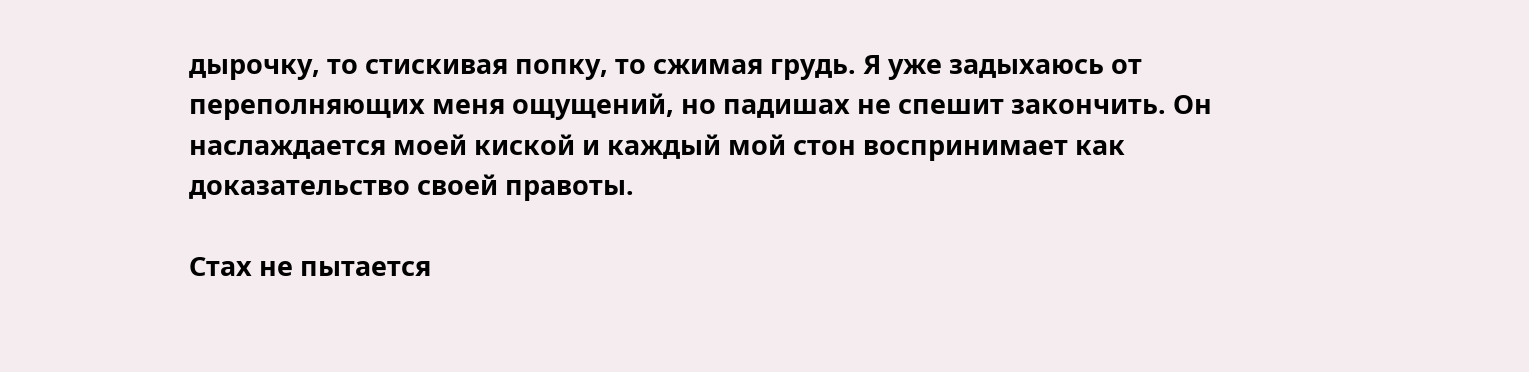дырочку, то стискивая попку, то сжимая грудь. Я уже задыхаюсь от переполняющих меня ощущений, но падишах не спешит закончить. Он наслаждается моей киской и каждый мой стон воспринимает как доказательство своей правоты.

Стах не пытается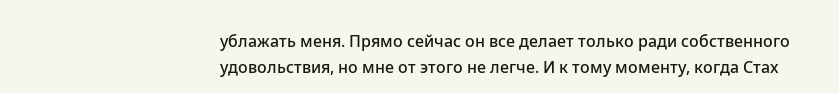ублажать меня. Прямо сейчас он все делает только ради собственного удовольствия, но мне от этого не легче. И к тому моменту, когда Стах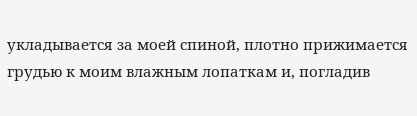укладывается за моей спиной, плотно прижимается грудью к моим влажным лопаткам и, погладив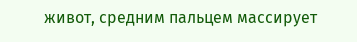живот, средним пальцем массирует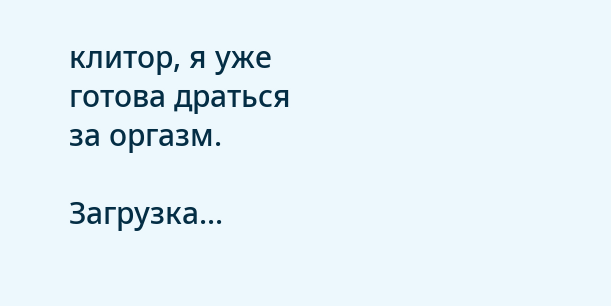клитор, я уже готова драться за оргазм.

Загрузка...